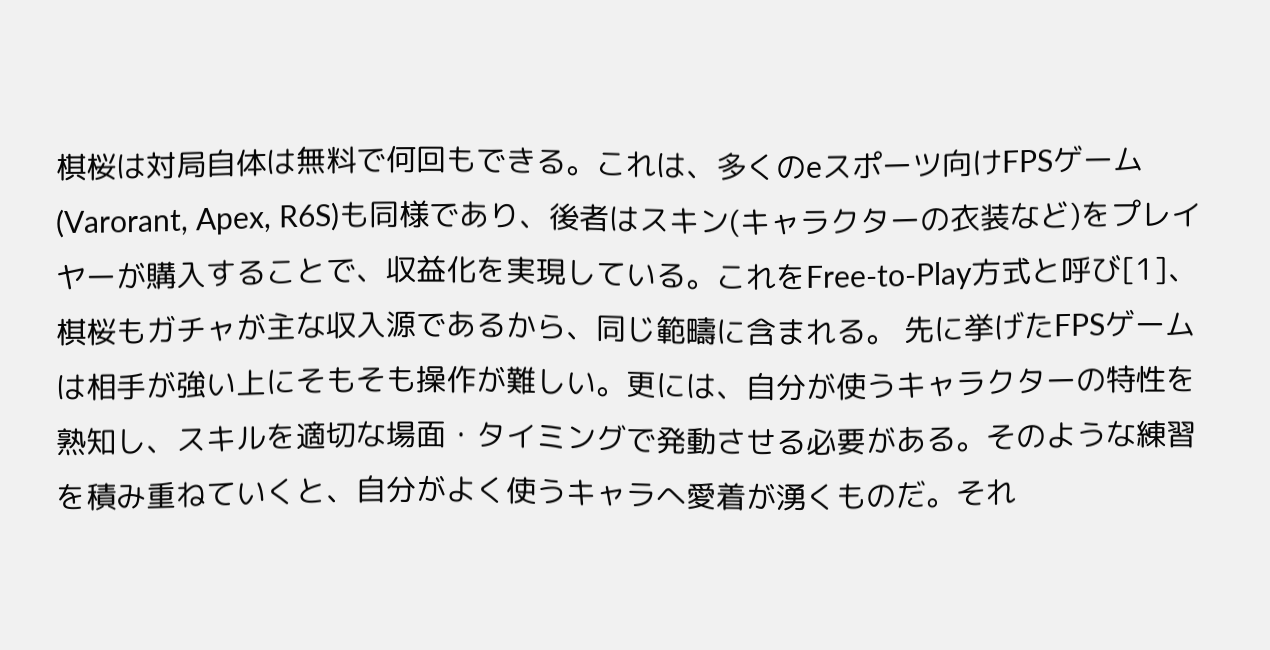棋桜は対局自体は無料で何回もできる。これは、多くのeスポーツ向けFPSゲーム(Varorant, Apex, R6S)も同様であり、後者はスキン(キャラクターの衣装など)をプレイヤーが購入することで、収益化を実現している。これをFree-to-Play方式と呼び[1]、棋桜もガチャが主な収入源であるから、同じ範疇に含まれる。 先に挙げたFPSゲームは相手が強い上にそもそも操作が難しい。更には、自分が使うキャラクターの特性を熟知し、スキルを適切な場面・タイミングで発動させる必要がある。そのような練習を積み重ねていくと、自分がよく使うキャラへ愛着が湧くものだ。それ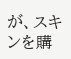が、スキンを購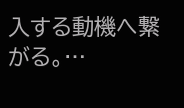入する動機へ繋がる。…